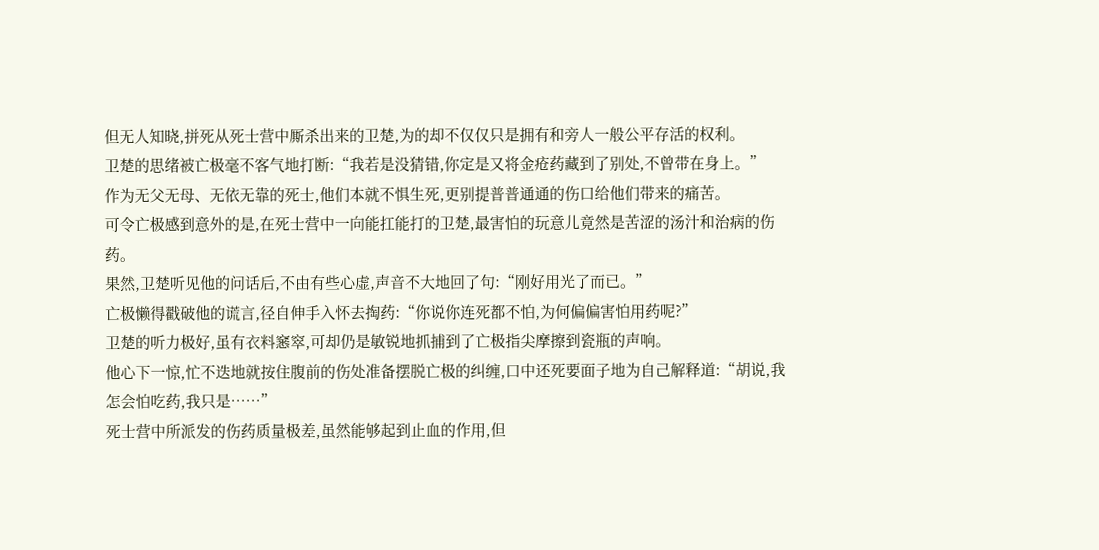但无人知晓,拼死从死士营中厮杀出来的卫楚,为的却不仅仅只是拥有和旁人一般公平存活的权利。
卫楚的思绪被亡极毫不客气地打断:“我若是没猜错,你定是又将金疮药藏到了别处,不曾带在身上。”
作为无父无母、无依无靠的死士,他们本就不惧生死,更别提普普通通的伤口给他们带来的痛苦。
可令亡极感到意外的是,在死士营中一向能扛能打的卫楚,最害怕的玩意儿竟然是苦涩的汤汁和治病的伤药。
果然,卫楚听见他的问话后,不由有些心虚,声音不大地回了句:“刚好用光了而已。”
亡极懒得戳破他的谎言,径自伸手入怀去掏药:“你说你连死都不怕,为何偏偏害怕用药呢?”
卫楚的听力极好,虽有衣料窸窣,可却仍是敏锐地抓捕到了亡极指尖摩擦到瓷瓶的声响。
他心下一惊,忙不迭地就按住腹前的伤处准备摆脱亡极的纠缠,口中还死要面子地为自己解释道:“胡说,我怎会怕吃药,我只是……”
死士营中所派发的伤药质量极差,虽然能够起到止血的作用,但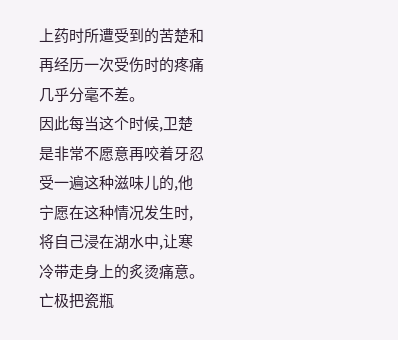上药时所遭受到的苦楚和再经历一次受伤时的疼痛几乎分毫不差。
因此每当这个时候,卫楚是非常不愿意再咬着牙忍受一遍这种滋味儿的,他宁愿在这种情况发生时,将自己浸在湖水中,让寒冷带走身上的炙烫痛意。
亡极把瓷瓶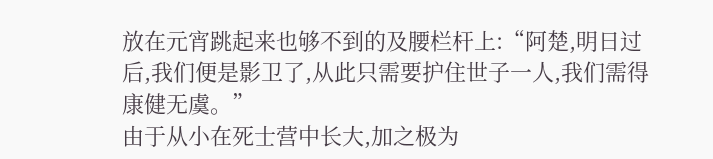放在元宵跳起来也够不到的及腰栏杆上:“阿楚,明日过后,我们便是影卫了,从此只需要护住世子一人,我们需得康健无虞。”
由于从小在死士营中长大,加之极为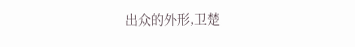出众的外形,卫楚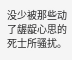没少被那些动了龌龊心思的死士所骚扰。